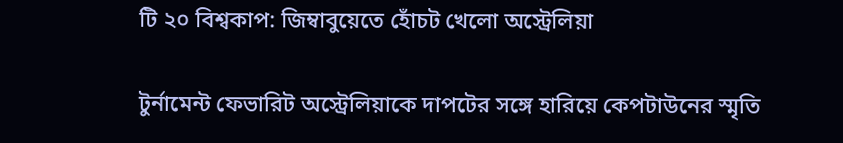টি ২০ বিশ্বকাপ: জিম্বাবুয়েতে হোঁচট খেলো অস্ট্রেলিয়া

টুর্নামেন্ট ফেভারিট অস্ট্রেলিয়াকে দাপটের সঙ্গে হারিয়ে কেপটাউনের স্মৃতি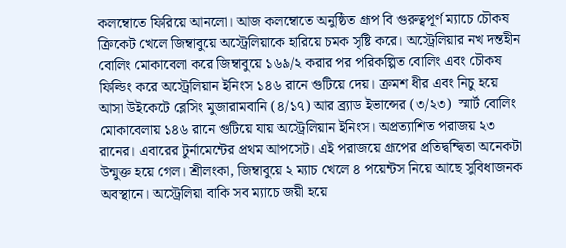কলম্বোতে ফিরিয়ে আনলো। আজ কলম্বোতে অনুষ্ঠিত গ্রূপ বি গুরুত্বপূর্ণ ম্যাচে চৌকষ ক্রিকেট খেলে জিম্বাবুয়ে অস্ট্রেলিয়াকে হারিয়ে চমক সৃষ্টি করে। অস্ট্রেলিয়ার নখ দন্তহীন বোলিং মোকাবেলা করে জিম্বাবুয়ে ১৬৯/২ করার পর পরিকল্পিত বোলিং এবং চৌকষ ফিল্ডিং করে অস্ট্রেলিয়ান ইনিংস ১৪৬ রানে গুটিয়ে দেয়। ক্রমশ ধীর এবং নিচু হয়ে আসা উইকেটে ব্লেসিং মুজারামবানি (৪/১৭) আর ব্র্যাড ইভান্সের (৩/২৩)  স্মার্ট বোলিং মোকাবেলায় ১৪৬ রানে গুটিয়ে যায় অস্ট্রেলিয়ান ইনিংস। অপ্রত্যাশিত পরাজয় ২৩ রানের। এবারের টুর্নামেন্টের প্রথম আপসেট। এই পরাজয়ে গ্রূপের প্রতিদ্বন্দ্বিতা অনেকটা উন্মুক্ত হয়ে গেল। শ্রীলংকা, জিম্বাবুয়ে ২ ম্যাচ খেলে ৪ পয়েন্টস নিয়ে আছে সুবিধাজনক অবস্থানে। অস্ট্রেলিয়া বাকি সব ম্যাচে জয়ী হয়ে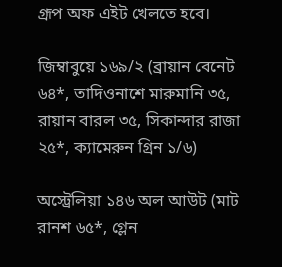গ্রূপ অফ এইট খেলতে হবে।

জিম্বাবুয়ে ১৬৯/২ (ব্রায়ান বেনেট ৬৪*, তাদিওনাশে মারুমানি ৩৫, রায়ান বারল ৩৫, সিকান্দার রাজা ২৫*, ক্যামেরুন গ্রিন ১/৬)

অস্ট্রেলিয়া ১৪৬ অল আউট (মাট রানশ ৬৫*, গ্লেন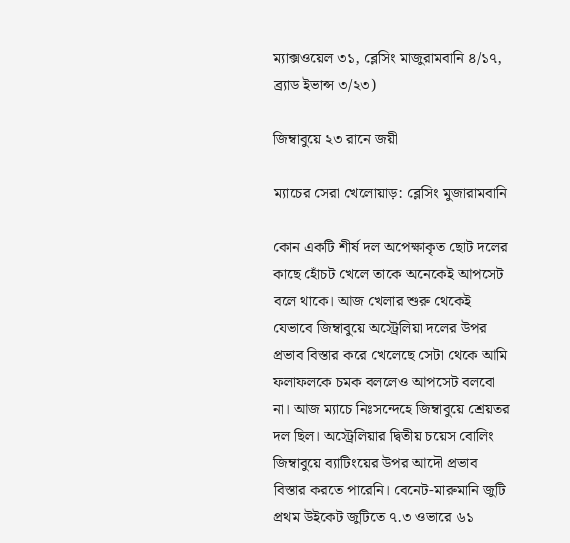ম্যাক্সওয়েল ৩১, ব্লেসিং মাজুরামবানি ৪/১৭, ব্র্যাড ইভান্স ৩/২৩)

জিম্বাবুয়ে ২৩ রানে জয়ী

ম্যাচের সেরা খেলোয়াড়: ব্লেসিং মুজারামবানি

কোন একটি শীর্ষ দল অপেক্ষাকৃত ছোট দলের কাছে হোঁচট খেলে তাকে অনেকেই আপসেট বলে থাকে। আজ খেলার শুরু থেকেই যেভাবে জিম্বাবুয়ে অস্ট্রেলিয়া দলের উপর প্রভাব বিস্তার করে খেলেছে সেটা থেকে আমি ফলাফলকে চমক বললেও আপসেট বলবো না। আজ ম্যাচে নিঃসন্দেহে জিম্বাবুয়ে শ্রেয়তর দল ছিল। অস্ট্রেলিয়ার দ্বিতীয় চয়েস বোলিং জিম্বাবুয়ে ব্যাটিংয়ের উপর আদৌ প্রভাব বিস্তার করতে পারেনি। বেনেট-মারুমানি জুটি প্রথম উইকেট জুটিতে ৭.৩ ওভারে ৬১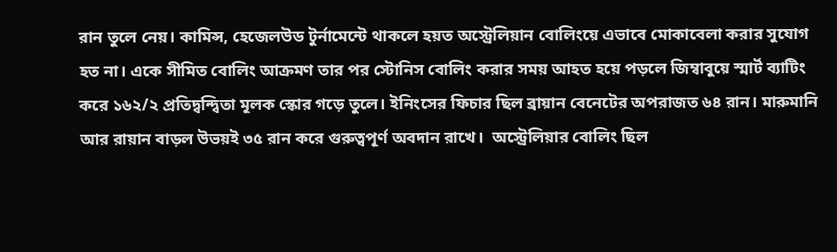রান তুলে নেয়। কামিন্স, হেজেলউড টুর্নামেন্টে থাকলে হয়ত অস্ট্রেলিয়ান বোলিংয়ে এভাবে মোকাবেলা করার সুযোগ হত না। একে সীমিত বোলিং আক্রমণ তার পর স্টোনিস বোলিং করার সময় আহত হয়ে পড়লে জিম্বাবুয়ে স্মার্ট ব্যাটিং করে ১৬২/২ প্রতিদ্বন্দ্বিতা মূলক স্কোর গড়ে তুলে। ইনিংসের ফিচার ছিল ব্রায়ান বেনেটের অপরাজত ৬৪ রান। মারুমানি আর রায়ান বাড়ল উভয়ই ৩৫ রান করে গুরুত্বপূর্ণ অবদান রাখে।  অস্ট্রেলিয়ার বোলিং ছিল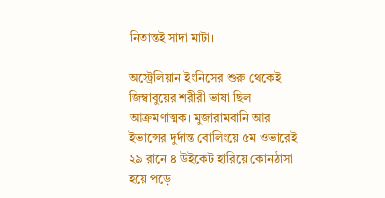নিতান্তই সাদা মাটা।

অস্ট্রেলিয়ান ইংনিসের শুরু থেকেই জিম্বাবুয়ের শরীরী ভাষা ছিল আক্রমণাত্মক। মুজারামবানি আর ইভান্সের দুর্দান্ত বোলিংয়ে ৫ম ওভারেই ২৯ রানে ৪ উইকেট হারিয়ে কোনঠাসা হয়ে পড়ে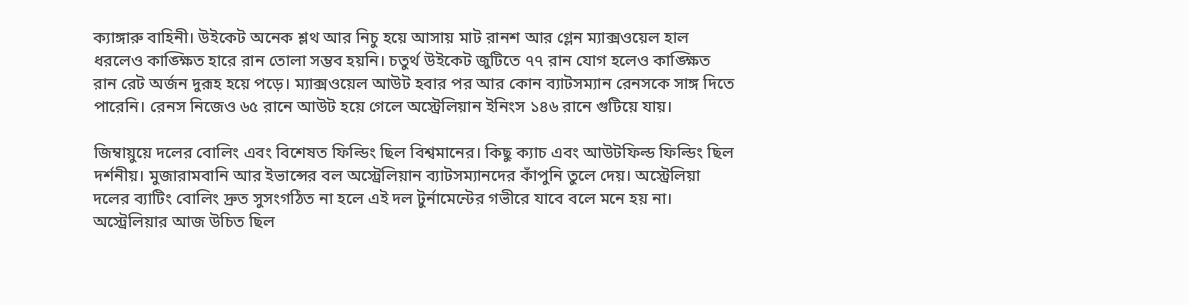ক্যাঙ্গারু বাহিনী। উইকেট অনেক শ্লথ আর নিচু হয়ে আসায় মাট রানশ আর গ্লেন ম্যাক্সওয়েল হাল ধরলেও কাঙ্ক্ষিত হারে রান তোলা সম্ভব হয়নি। চতুর্থ উইকেট জুটিতে ৭৭ রান যোগ হলেও কাঙ্ক্ষিত রান রেট অর্জন দুরূহ হয়ে পড়ে। ম্যাক্সওয়েল আউট হবার পর আর কোন ব্যাটসম্যান রেনসকে সাঙ্গ দিতে পারেনি। রেনস নিজেও ৬৫ রানে আউট হয়ে গেলে অস্ট্রেলিয়ান ইনিংস ১৪৬ রানে গুটিয়ে যায়।

জিম্বায়ুয়ে দলের বোলিং এবং বিশেষত ফিল্ডিং ছিল বিশ্বমানের। কিছু ক্যাচ এবং আউটফিল্ড ফিল্ডিং ছিল দর্শনীয়। মুজারামবানি আর ইভান্সের বল অস্ট্রেলিয়ান ব্যাটসম্যানদের কাঁপুনি তুলে দেয়। অস্ট্রেলিয়া দলের ব্যাটিং বোলিং দ্রুত সুসংগঠিত না হলে এই দল টুর্নামেন্টের গভীরে যাবে বলে মনে হয় না। অস্ট্রেলিয়ার আজ উচিত ছিল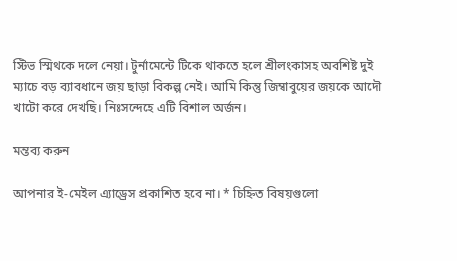স্টিভ স্মিথকে দলে নেয়া। টুর্নামেন্টে টিকে থাকতে হলে শ্রীলংকাসহ অবশিষ্ট দুই ম্যাচে বড় ব্যাবধানে জয় ছাড়া বিকল্প নেই। আমি কিন্তু জিম্বাবুয়ের জয়কে আদৌ খাটো করে দেখছি। নিঃসন্দেহে এটি বিশাল অর্জন।

মন্তব্য করুন

আপনার ই-মেইল এ্যাড্রেস প্রকাশিত হবে না। * চিহ্নিত বিষয়গুলো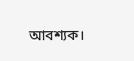আবশ্যক।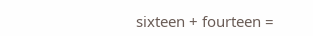sixteen + fourteen =